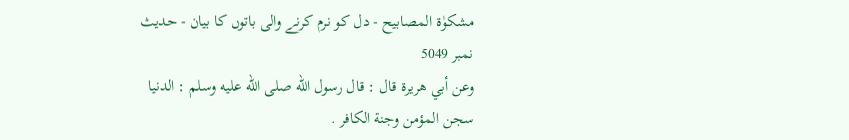مشکوٰۃ المصابیح - دل کو نرم کرنے والی باتوں کا بیان - حدیث نمبر 5049
وعن أبي هريرة قال : قال رسول الله صلى الله عليه وسلم : الدنيا سجن المؤمن وجنة الكافر .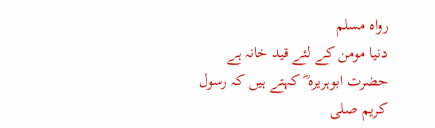رواه مسلم
دنیا مومن کے لئے قید خانہ ہے
حضرت ابوہریرہ ؓ کہتے ہیں کہ رسول کریم صلى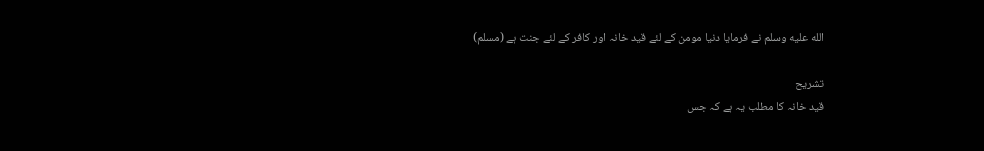الله عليه وسلم نے فرمایا دنیا مومن کے لئے قید خانہ اور کافر کے لئے جنت ہے (مسلم)

تشریح
قید خانہ کا مطلب یہ ہے کہ جس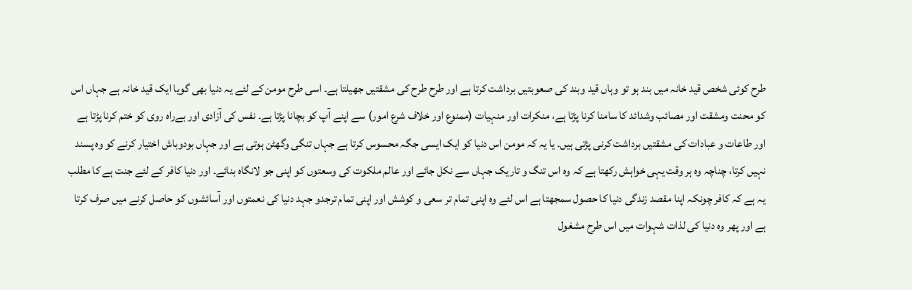طرح کوئی شخص قید خانہ میں بند ہو تو وہاں قید وبند کی صعوبتیں برداشت کرتا ہے اور طرح طرح کی مشقتیں جھیلتا ہے۔ اسی طرح مومن کے لئے یہ دنیا بھی گویا ایک قید خانہ ہے جہاں اس کو محنت ومشقت اور مصائب وشدائد کا سامنا کرنا پڑتا ہے، منکرات اور منہیات (ممنوع اور خلاف شرع امور) سے اپنے آپ کو بچانا پڑتا ہے۔ نفس کی آزادی اور بےراہ روی کو ختم کرنا پڑتا ہے اور طاعات و عبادات کی مشقتیں برداشت کرنی پڑتی ہیں۔ یا یہ کہ مومن اس دنیا کو ایک ایسی جگہ محسوس کرتا ہے جہاں تنگی وگھٹن ہوتی ہے اور جہاں بودوباش اختیار کرنے کو وہ پسند نہیں کرتا، چناچہ وہ ہر وقت یہی خواہش رکھتا ہے کہ وہ اس تنگ و تاریک جہاں سے نکل جائے اور عالم ملکوت کی وسعتوں کو اپنی جو لانگاہ بنائے۔ اور دنیا کافر کے لئے جنت ہے کا مطلب یہ ہے کہ کافر چونکہ اپنا مقصد زندگی دنیا کا حصول سمجھتا ہے اس لئے وہ اپنی تمام تر سعی و کوشش اور اپنی تمام ترجدو جہد دنیا کی نعمتوں اور آسائشوں کو حاصل کرنے میں صرف کرتا ہے اور پھر وہ دنیا کی لذات شہوات میں اس طرح مشغول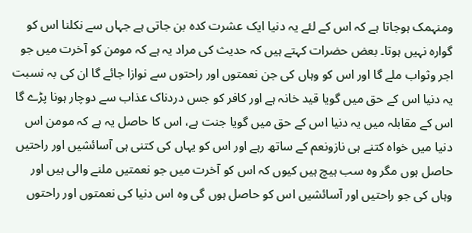ومنہمک ہوجاتا ہے کہ اس کے لئے یہ دنیا ایک عشرت کدہ بن جاتی ہے جہاں سے نکلنا اس کو گوارہ نہیں ہوتا۔ بعض حضرات کہتے ہیں کہ حدیث کی مراد یہ ہے کہ مومن کو آخرت میں جو اجر وثواب ملے گا اور اس کو وہاں کی جن نعمتوں اور راحتوں سے نوازا جائے گا ان کی بہ نسبت یہ دنیا اس کے حق میں گویا قید خانہ ہے اور کافر کو جس دردناک عذاب سے دوچار ہونا پڑے گا اس کے مقابلہ میں یہ دنیا اس کے حق میں گویا جنت ہے، اس کا حاصل یہ ہے کہ مومن اس دنیا میں خواہ کتنے ہی نازونعم کے ساتھ رہے اور اس کو یہاں کی کتنی ہی آسائشیں اور راحتیں حاصل ہوں مگر وہ سب ہیچ ہیں کیوں کہ اس کو آخرت میں جو نعمتیں ملنے والی ہیں اور وہاں کی جو راحتیں اور آسائشیں اس کو حاصل ہوں گی وہ اس دنیا کی نعمتوں اور راحتوں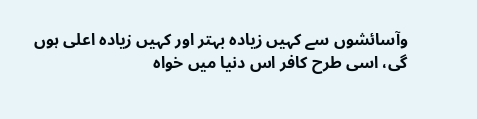وآسائشوں سے کہیں زیادہ بہتر اور کہیں زیادہ اعلی ہوں گی، اسی طرح کافر اس دنیا میں خواہ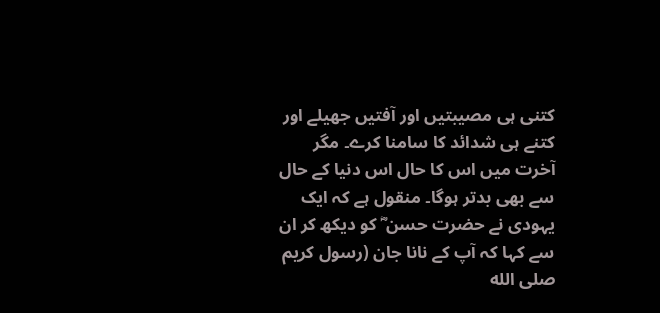کتنی ہی مصیبتیں اور آفتیں جھیلے اور کتنے ہی شدائد کا سامنا کرے۔ مگر آخرت میں اس کا حال اس دنیا کے حال سے بھی بدتر ہوگا۔ منقول ہے کہ ایک یہودی نے حضرت حسن ؓ کو دیکھ کر ان سے کہا کہ آپ کے نانا جان (رسول کریم صلى الله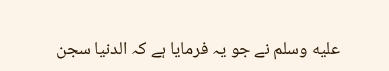عليه وسلم نے جو یہ فرمایا ہے کہ الدنیا سجن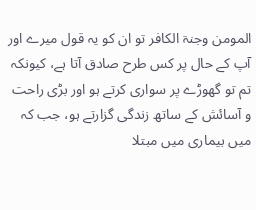المومن وجنۃ الکافر تو ان کو یہ قول میرے اور آپ کے حال پر کس طرح صادق آتا ہے، کیونکہ تم تو گھوڑے پر سواری کرتے ہو اور بڑی راحت و آسائش کے ساتھ زندگی گزارتے ہو، جب کہ میں بیماری میں مبتلا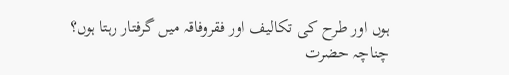ہوں اور طرح کی تکالیف اور فقروفاقہ میں گرفتار رہتا ہوں؟ چناچہ حضرت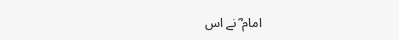امام ؓ نے اس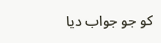کو جو جواب دیا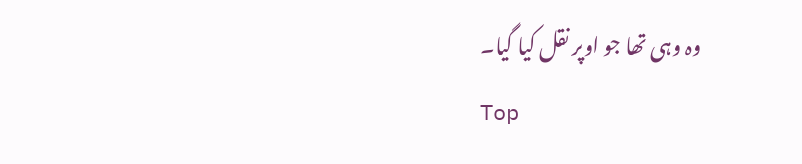وہ وہی تھا جو اوپر نقل کیا گیا۔
Top